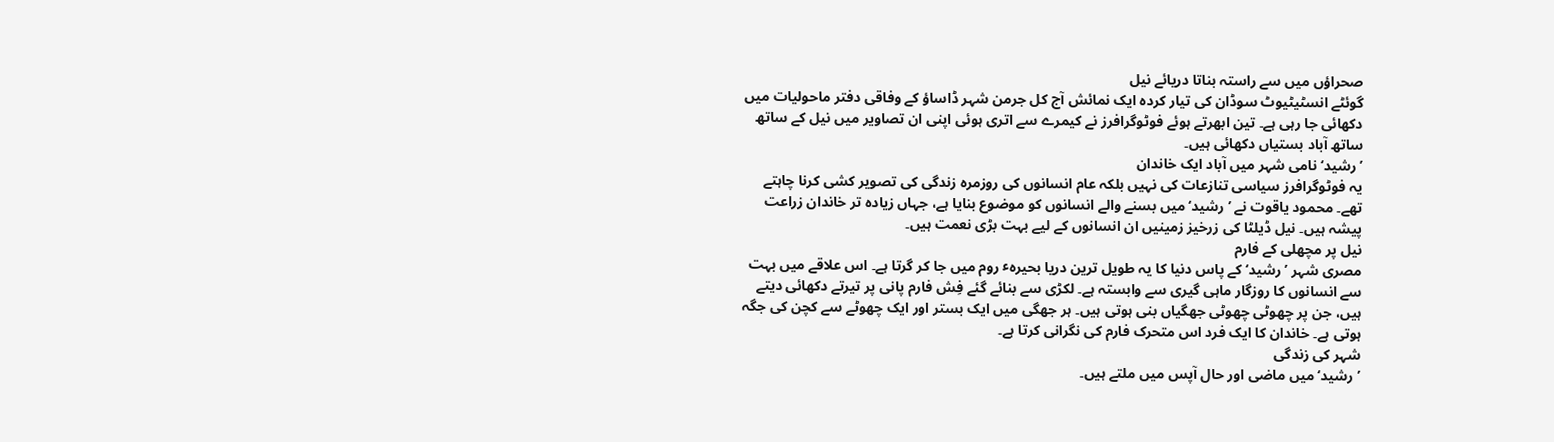صحراؤں میں سے راستہ بناتا دریائے نیل
گوئٹے انسٹیٹیوٹ سوڈان کی تیار کردہ ایک نمائش آج کل جرمن شہر ڈاساؤ کے وفاقی دفتر ماحولیات میں دکھائی جا رہی ہے۔ تین ابھرتے ہوئے فوٹوگرافرز نے کیمرے سے اتری ہوئی اپنی ان تصاویر میں نیل کے ساتھ ساتھ آباد بستیاں دکھائی ہیں۔
’رشید‘ نامی شہر میں آباد ایک خاندان
یہ فوٹوگرافرز سیاسی تنازعات کی نہیں بلکہ عام انسانوں کی روزمرہ زندگی کی تصویر کشی کرنا چاہتے تھے۔ محمود یاقوت نے ’رشید‘ میں بسنے والے انسانوں کو موضوع بنایا ہے، جہاں زیادہ تر خاندان زراعت پیشہ ہیں۔ نیل ڈیلٹا کی زرخیز زمینیں ان انسانوں کے لیے بہت بڑی نعمت ہیں۔
نیل پر مچھلی کے فارم
مصری شہر ’رشید‘ کے پاس دنیا کا یہ طویل ترین دریا بحیرہٴ روم میں جا کر گرتا ہے۔ اس علاقے میں بہت سے انسانوں کا روزگار ماہی گیری سے وابستہ ہے۔ لکڑی سے بنائے گئے فِش فارم پانی پر تیرتے دکھائی دیتے ہیں، جن پر چھوٹی چھوٹی جھگیاں بنی ہوتی ہیں۔ ہر جھگی میں ایک بستر اور ایک چھوٹے سے کچن کی جگہ ہوتی ہے۔ خاندان کا ایک فرد اس متحرک فارم کی نگرانی کرتا ہے۔
شہر کی زندگی
’رشید‘ میں ماضی اور حال آپس میں ملتے ہیں۔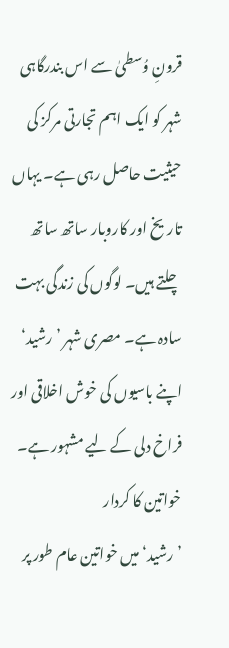قرونِ وُسطیٰ سے اس بندرگاہی شہر کو ایک اہم تجارتی مرکز کی حیثیت حاصل رہی ہے۔ یہاں تاریخ اور کاروبار ساتھ ساتھ چلتے ہیں۔ لوگوں کی زندگی بہت سادہ ہے۔ مصری شہر ’رشید‘ اپنے باسیوں کی خوش اخلاقی اور فراخ دلی کے لیے مشہور ہے۔
خواتین کا کردار
’رشید‘ میں خواتین عام طور پر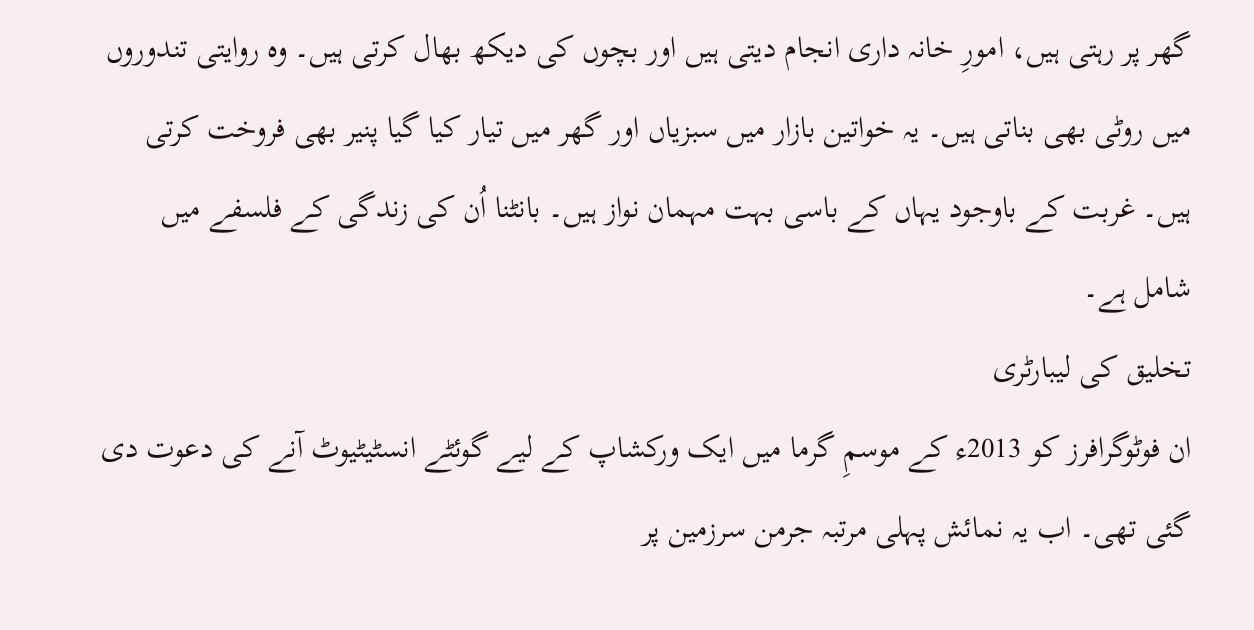گھر پر رہتی ہیں، امورِ خانہ داری انجام دیتی ہیں اور بچوں کی دیکھ بھال کرتی ہیں۔ وہ روایتی تندوروں میں روٹی بھی بناتی ہیں۔ یہ خواتین بازار میں سبزیاں اور گھر میں تیار کیا گیا پنیر بھی فروخت کرتی ہیں۔ غربت کے باوجود یہاں کے باسی بہت مہمان نواز ہیں۔ بانٹنا اُن کی زندگی کے فلسفے میں شامل ہے۔
تخلیق کی لیبارٹری
ان فوٹوگرافرز کو 2013ء کے موسمِ گرما میں ایک ورکشاپ کے لیے گوئٹے انسٹیٹیوٹ آنے کی دعوت دی گئی تھی۔ اب یہ نمائش پہلی مرتبہ جرمن سرزمین پر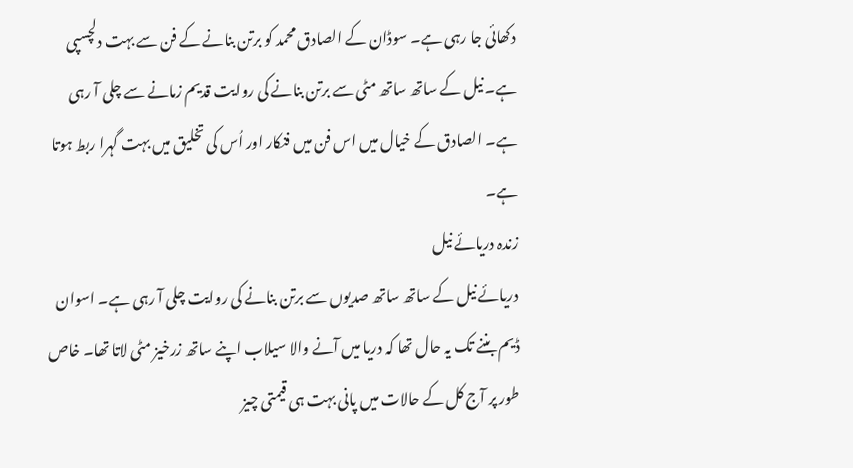دکھائی جا رہی ہے۔ سوڈان کے الصادق محمد کو برتن بنانے کے فن سے بہت دلچسپی ہے۔ نیل کے ساتھ ساتھ مٹی سے برتن بنانے کی روایت قدیم زمانے سے چلی آ رہی ہے۔ الصادق کے خیال میں اس فن میں فنکار اور اُس کی تخلیق میں بہت گہرا ربط ہوتا ہے۔
زندہ دریائے نیل
دریائے نیل کے ساتھ ساتھ صدیوں سے برتن بنانے کی روایت چلی آ رہی ہے۔ اسوان ڈیم بننے تک یہ حال تھا کہ دریا میں آنے والا سیلاب اپنے ساتھ زرخیز مٹی لاتا تھا۔ خاص طور پر آج کل کے حالات میں پانی بہت ہی قیمتی چیز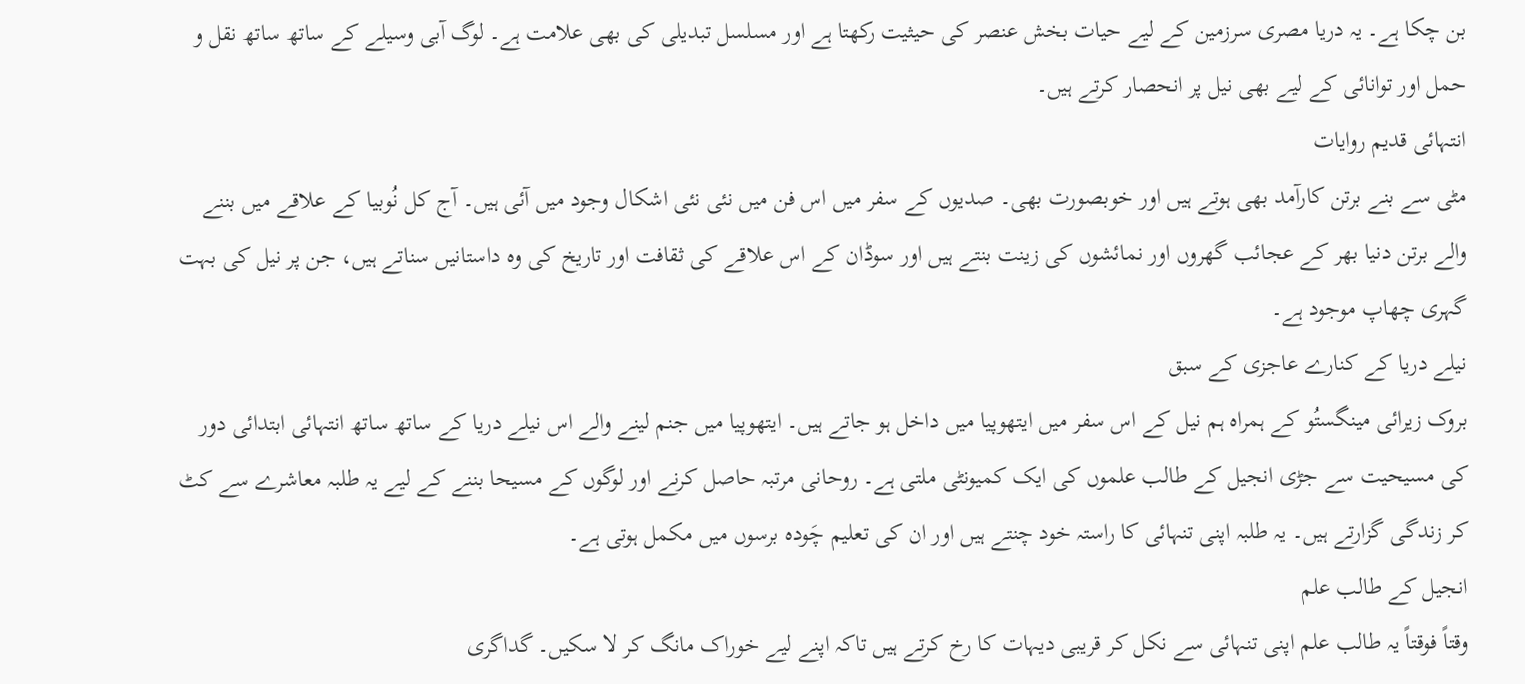بن چکا ہے۔ یہ دریا مصری سرزمین کے لیے حیات بخش عنصر کی حیثیت رکھتا ہے اور مسلسل تبدیلی کی بھی علامت ہے۔ لوگ آبی وسیلے کے ساتھ ساتھ نقل و حمل اور توانائی کے لیے بھی نیل پر انحصار کرتے ہیں۔
انتہائی قدیم روایات
مٹی سے بنے برتن کارآمد بھی ہوتے ہیں اور خوبصورت بھی۔ صدیوں کے سفر میں اس فن میں نئی نئی اشکال وجود میں آئی ہیں۔ آج کل نُوبیا کے علاقے میں بننے والے برتن دنیا بھر کے عجائب گھروں اور نمائشوں کی زینت بنتے ہیں اور سوڈان کے اس علاقے کی ثقافت اور تاریخ کی وہ داستانیں سناتے ہیں، جن پر نیل کی بہت گہری چھاپ موجود ہے۔
نیلے دریا کے کنارے عاجزی کے سبق
بروک زیرائی مینگستُو کے ہمراہ ہم نیل کے اس سفر میں ایتھوپیا میں داخل ہو جاتے ہیں۔ ایتھوپیا میں جنم لینے والے اس نیلے دریا کے ساتھ ساتھ انتہائی ابتدائی دور کی مسیحیت سے جڑی انجیل کے طالب علموں کی ایک کمیونٹی ملتی ہے۔ روحانی مرتبہ حاصل کرنے اور لوگوں کے مسیحا بننے کے لیے یہ طلبہ معاشرے سے کٹ کر زندگی گزارتے ہیں۔ یہ طلبہ اپنی تنہائی کا راستہ خود چنتے ہیں اور ان کی تعلیم چَودہ برسوں میں مکمل ہوتی ہے۔
انجیل کے طالب علم
وقتاً فوقتاً یہ طالب علم اپنی تنہائی سے نکل کر قریبی دیہات کا رخ کرتے ہیں تاکہ اپنے لیے خوراک مانگ کر لا سکیں۔ گداگری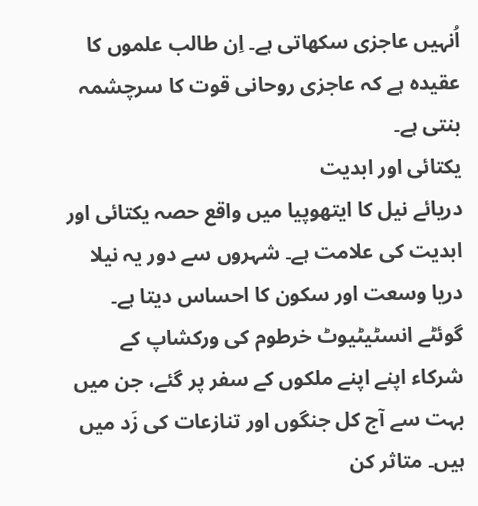اُنہیں عاجزی سکھاتی ہے۔ اِن طالب علموں کا عقیدہ ہے کہ عاجزی روحانی قوت کا سرچشمہ بنتی ہے۔
یکتائی اور ابدیت
دریائے نیل کا ایتھوپیا میں واقع حصہ یکتائی اور ابدیت کی علامت ہے۔ شہروں سے دور یہ نیلا دریا وسعت اور سکون کا احساس دیتا ہے۔ گوئٹے انسٹیٹیوٹ خرطوم کی ورکشاپ کے شرکاء اپنے اپنے ملکوں کے سفر پر گئے، جن میں بہت سے آج کل جنگوں اور تنازعات کی زَد میں ہیں۔ متاثر کن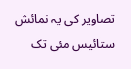تصاویر کی یہ نمائش ستائیس مئی تک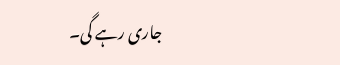جاری رہے گی۔